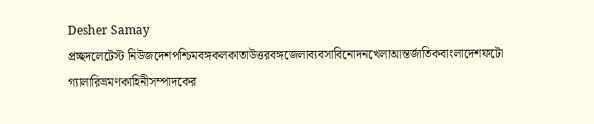Desher Samay
প্রচ্ছদলেটেস্ট নিউজদেশপশ্চিমবঙ্গকলকাতাউত্তরবঙ্গজেলাব্যবসাবিনোদনখেলাআন্তর্জাতিকবাংলাদেশফটো গ্যালারিভ্রমণকাহিনীসম্পাদকের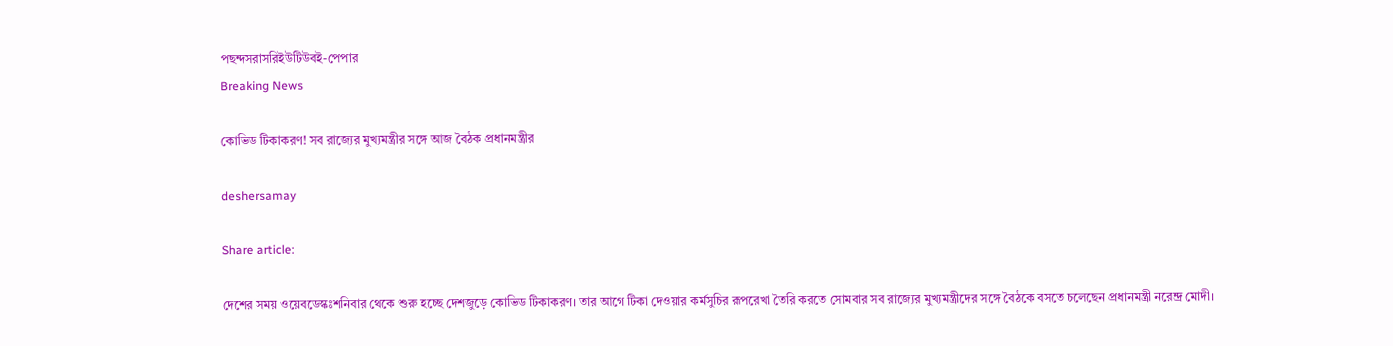পছন্দসরাসরিইউটিউবই-পেপার
Breaking News

কোভিড টিকাকরণ! সব রাজ্যের মুখ্যমন্ত্রীর সঙ্গে আজ বৈঠক প্রধানমন্ত্রীর

deshersamay

Share article:

দেশের সময় ওয়েবডেস্কঃশনিবার থেকে শুরু হচ্ছে দেশজুড়ে কোভিড টিকাকরণ। তার আগে টিকা দেওয়ার কর্মসুচির রূপরেখা তৈরি করতে সোমবার সব রাজ্যের মুখ্যমন্ত্রীদের সঙ্গে বৈঠকে বসতে চলেছেন প্রধানমন্ত্রী নরেন্দ্র মোদী।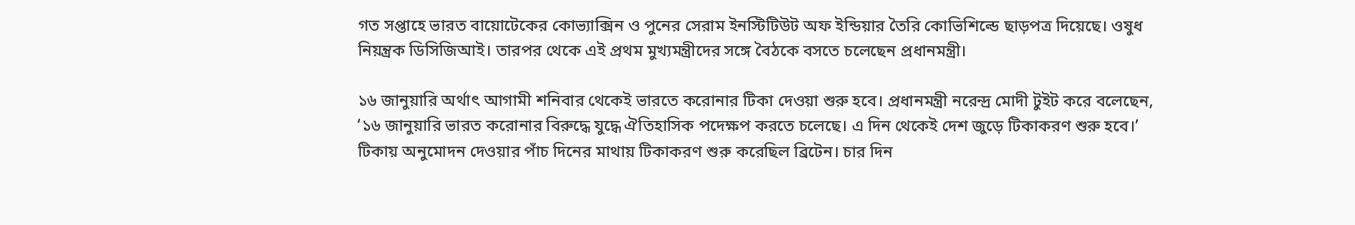গত সপ্তাহে ভারত বায়োটেকের কোভ্যাক্সিন ও পুনের সেরাম ইনস্টিটিউট অফ ইন্ডিয়ার তৈরি কোভিশিল্ডে ছাড়পত্র দিয়েছে। ওষুধ নিয়ন্ত্রক ডিসিজিআই। তারপর থেকে এই প্রথম মুখ্যমন্ত্রীদের সঙ্গে বৈঠকে বসতে চলেছেন প্রধানমন্ত্রী।

১৬ জানুয়ারি অর্থাৎ আগামী শনিবার থেকেই ভারতে করোনার টিকা দেওয়া শুরু হবে। প্রধানমন্ত্রী নরেন্দ্র মোদী টুইট করে বলেছেন, ‘১৬ জানুয়ারি ভারত করোনার বিরুদ্ধে যুদ্ধে ঐতিহাসিক পদেক্ষপ করতে চলেছে। এ দিন থেকেই দেশ জুড়ে টিকাকরণ শুরু হবে।’ টিকায় অনুমোদন দেওয়ার পাঁচ দিনের মাথায় টিকাকরণ শুরু করেছিল ব্রিটেন। চার দিন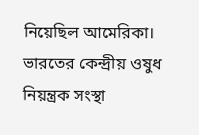নিয়েছিল আমেরিকা। ভারতের কেন্দ্রীয় ওষুধ নিয়ন্ত্রক সংস্থা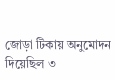জোড়া টিকায় অনুমোদন দিয়েছিল ৩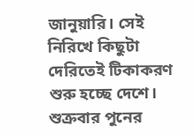জানুয়ারি। সেই নিরিখে কিছুটা দেরিতেই টিকাকরণ শুরু হচ্ছে দেশে। শুক্রবার পুনের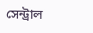সেন্ট্রাল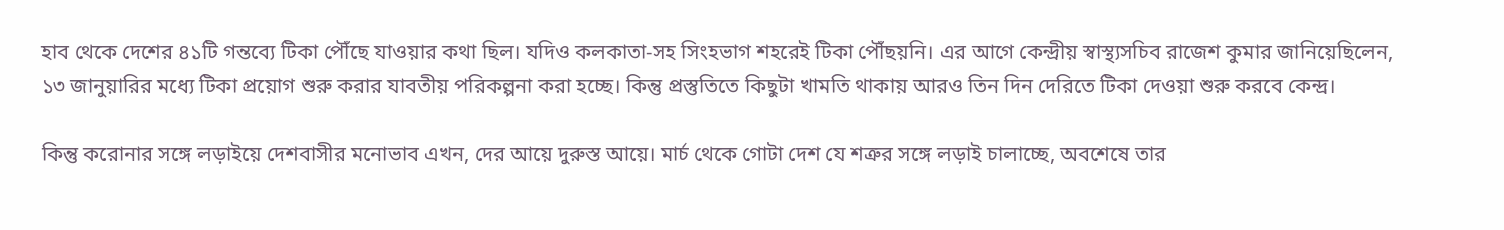হাব থেকে দেশের ৪১টি গন্তব্যে টিকা পৌঁছে যাওয়ার কথা ছিল। যদিও কলকাতা-সহ সিংহভাগ শহরেই টিকা পৌঁছয়নি। এর আগে কেন্দ্রীয় স্বাস্থ্যসচিব রাজেশ কুমার জানিয়েছিলেন, ১৩ জানুয়ারির মধ্যে টিকা প্রয়োগ শুরু করার যাবতীয় পরিকল্পনা করা হচ্ছে। কিন্তু প্রস্তুতিতে কিছুটা খামতি থাকায় আরও তিন দিন দেরিতে টিকা দেওয়া শুরু করবে কেন্দ্র।

কিন্তু করোনার সঙ্গে লড়াইয়ে দেশবাসীর মনোভাব এখন, দের আয়ে দুরুস্ত আয়ে। মার্চ থেকে গোটা দেশ যে শত্রুর সঙ্গে লড়াই চালাচ্ছে, অবশেষে তার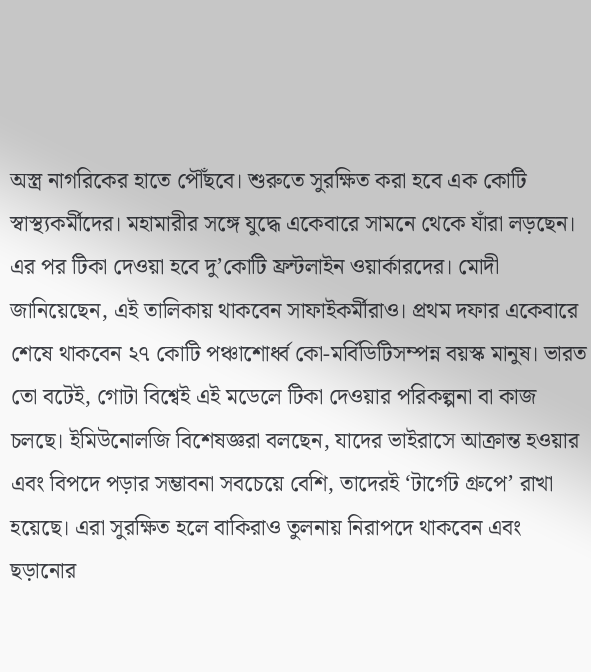অস্ত্র নাগরিকের হাতে পৌঁছবে। শুরুতে সুরক্ষিত করা হবে এক কোটি স্বাস্থ্যকর্মীদের। মহামারীর সঙ্গে যুদ্ধে একেবারে সামনে থেকে যাঁরা লড়ছেন। এর পর টিকা দেওয়া হবে দু’কোটি ফ্রন্টলাইন ওয়ার্কারদের। মোদী জানিয়েছেন, এই তালিকায় থাকবেন সাফাইকর্মীরাও। প্রথম দফার একেবারে শেষে থাকবেন ২৭ কোটি পঞ্চাশোর্ধ্ব কো-মর্বিডিটিসম্পন্ন বয়স্ক মানুষ। ভারত তো বটেই, গোটা বিশ্বেই এই মডেলে টিকা দেওয়ার পরিকল্পনা বা কাজ চলছে। ইমিউনোলজি বিশেষজ্ঞরা বলছেন, যাদের ভাইরাসে আক্রান্ত হওয়ার এবং বিপদে পড়ার সম্ভাবনা সবচেয়ে বেশি, তাদেরই ‘টার্গেট গ্রুপে’ রাখা হয়েছে। এরা সুরক্ষিত হলে বাকিরাও তুলনায় নিরাপদে থাকবেন এবং ছড়ানোর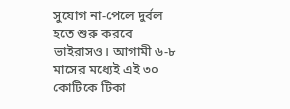সুযোগ না-পেলে দুর্বল হতে শুরু করবে ভাইরাসও। আগামী ৬-৮ মাসের মধ্যেই এই ৩০ কোটিকে টিকা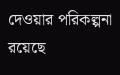দেওয়ার পরিকল্পনা রয়েছে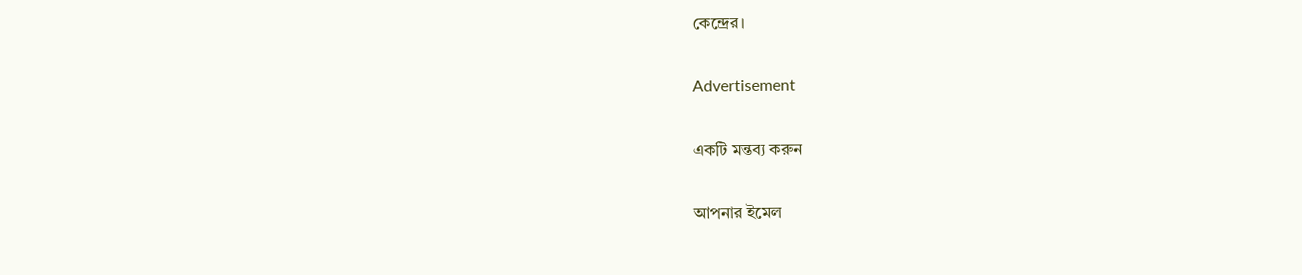কেন্দ্রের।

Advertisement

একটি মন্তব্য করুন

আপনার ইমেল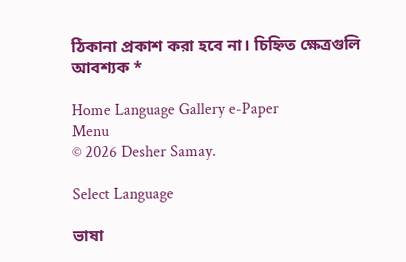ঠিকানা প্রকাশ করা হবে না। চিহ্নিত ক্ষেত্রগুলি আবশ্যক *

Home Language Gallery e-Paper
Menu
© 2026 Desher Samay.

Select Language

ভাষা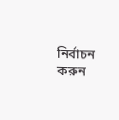নির্বাচন করুন